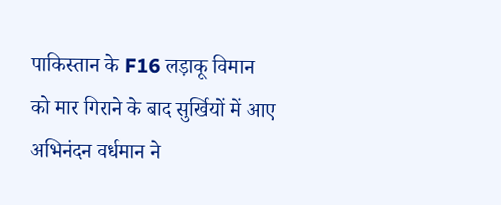पाकिस्तान के F16 लड़ाकू विमान को मार गिराने के बाद सुर्खियों में आए अभिनंदन वर्धमान ने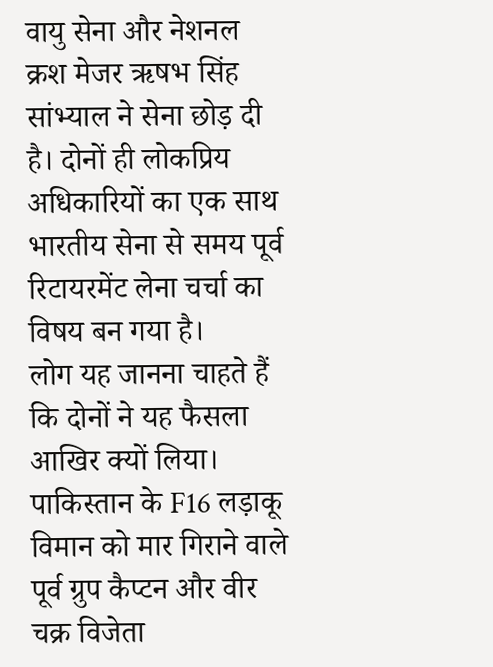वायु सेना और नेशनल क्रश मेजर ऋषभ सिंह सांभ्याल ने सेना छोड़ दी है। दोनों ही लोकप्रिय अधिकारियों का एक साथ भारतीय सेना से समय पूर्व रिटायरमेंट लेना चर्चा का विषय बन गया है।
लोग यह जानना चाहते हैं कि दोनों ने यह फैसला आखिर क्यों लिया। पाकिस्तान के F16 लड़ाकू विमान को मार गिराने वाले पूर्व ग्रुप कैप्टन और वीर चक्र विजेता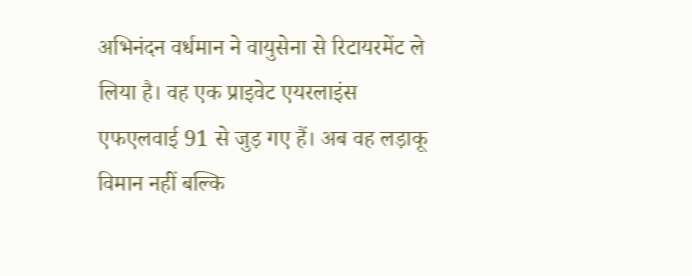अभिनंदन वर्धमान ने वायुसेना से रिटायरमेंट ले लिया है। वह एक प्राइवेट एयरलाइंस एफएलवाई 91 से जुड़ गए हैं। अब वह लड़ाकू विमान नहीं बल्कि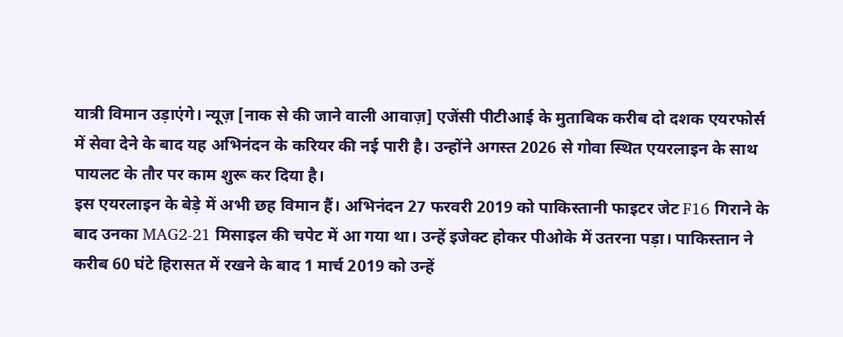यात्री विमान उड़ाएंगे। न्यूज़ [नाक से की जाने वाली आवाज़] एजेंसी पीटीआई के मुताबिक करीब दो दशक एयरफोर्स में सेवा देने के बाद यह अभिनंदन के करियर की नई पारी है। उन्होंने अगस्त 2026 से गोवा स्थित एयरलाइन के साथ पायलट के तौर पर काम शुरू कर दिया है।
इस एयरलाइन के बेड़े में अभी छह विमान हैं। अभिनंदन 27 फरवरी 2019 को पाकिस्तानी फाइटर जेट F16 गिराने के बाद उनका MAG2-21 मिसाइल की चपेट में आ गया था। उन्हें इजेक्ट होकर पीओके में उतरना पड़ा। पाकिस्तान ने करीब 60 घंटे हिरासत में रखने के बाद 1 मार्च 2019 को उन्हें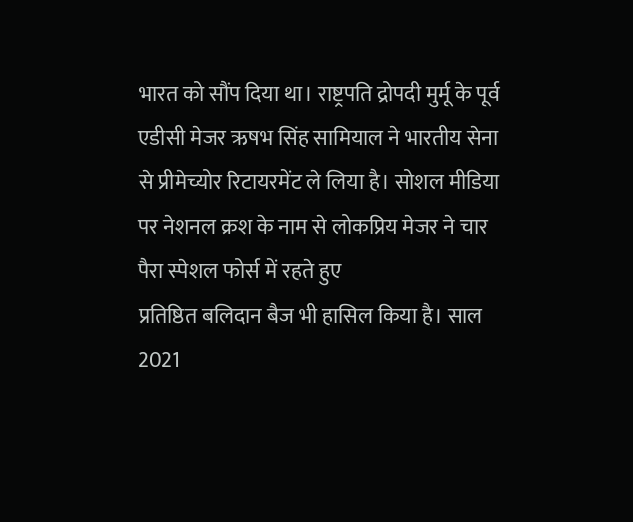भारत को सौंप दिया था। राष्ट्रपति द्रोपदी मुर्मू के पूर्व एडीसी मेजर ऋषभ सिंह सामियाल ने भारतीय सेना से प्रीमेच्योर रिटायरमेंट ले लिया है। सोशल मीडिया पर नेशनल क्रश के नाम से लोकप्रिय मेजर ने चार पैरा स्पेशल फोर्स में रहते हुए
प्रतिष्ठित बलिदान बैज भी हासिल किया है। साल 2021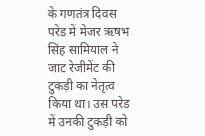के गणतंत्र दिवस परेड में मेजर ऋषभ सिंह सामियाल ने जाट रेजीमेंट की टुकड़ी का नेतृत्व किया था। उस परेड में उनकी टुकड़ी को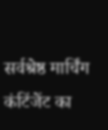सर्वश्रेष्ठ मार्चिंग कंटिंजेंट का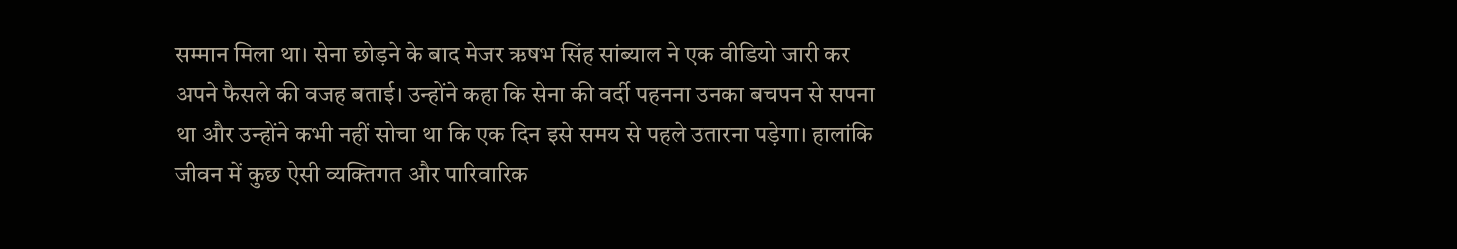सम्मान मिला था। सेना छोड़ने के बाद मेजर ऋषभ सिंह सांब्याल ने एक वीडियो जारी कर अपने फैसले की वजह बताई। उन्होंने कहा कि सेना की वर्दी पहनना उनका बचपन से सपना था और उन्होंने कभी नहीं सोचा था कि एक दिन इसे समय से पहले उतारना पड़ेगा। हालांकि जीवन में कुछ ऐसी व्यक्तिगत और पारिवारिक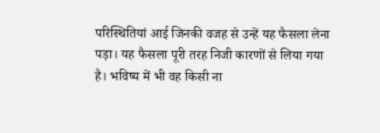परिस्थितियां आई जिनकी वजह से उन्हें यह फैसला लेना पड़ा। यह फैसला पूरी तरह निजी कारणों से लिया गया है। भविष्य में भी वह किसी ना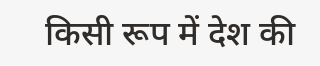किसी रूप में देश की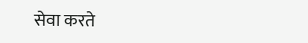सेवा करते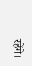रहेंगे।